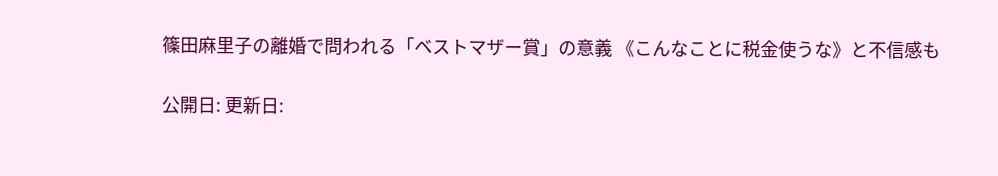篠田麻里子の離婚で問われる「ベストマザー賞」の意義 《こんなことに税金使うな》と不信感も

公開日: 更新日: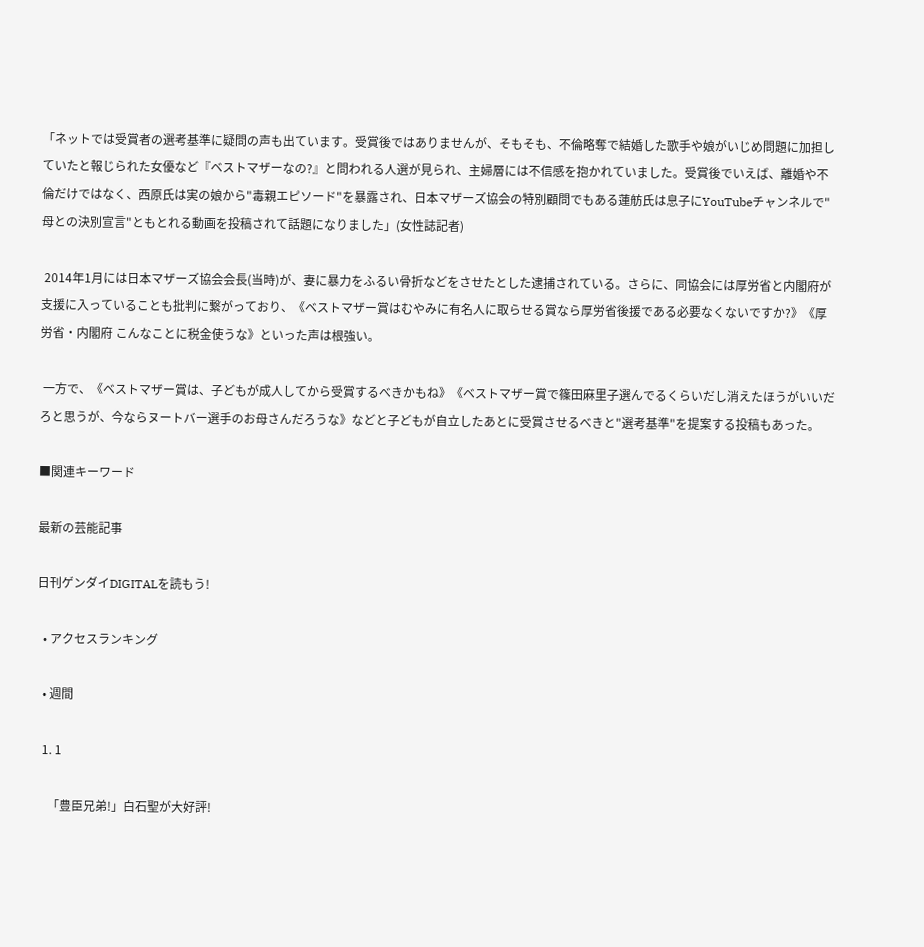「ネットでは受賞者の選考基準に疑問の声も出ています。受賞後ではありませんが、そもそも、不倫略奪で結婚した歌手や娘がいじめ問題に加担していたと報じられた女優など『ベストマザーなの?』と問われる人選が見られ、主婦層には不信感を抱かれていました。受賞後でいえば、離婚や不倫だけではなく、西原氏は実の娘から"毒親エピソード"を暴露され、日本マザーズ協会の特別顧問でもある蓮舫氏は息子にYouTubeチャンネルで"母との決別宣言"ともとれる動画を投稿されて話題になりました」(女性誌記者)

 2014年1月には日本マザーズ協会会長(当時)が、妻に暴力をふるい骨折などをさせたとした逮捕されている。さらに、同協会には厚労省と内閣府が支援に入っていることも批判に繋がっており、《ベストマザー賞はむやみに有名人に取らせる賞なら厚労省後援である必要なくないですか?》《厚労省・内閣府 こんなことに税金使うな》といった声は根強い。

 一方で、《ベストマザー賞は、子どもが成人してから受賞するべきかもね》《ベストマザー賞で篠田麻里子選んでるくらいだし消えたほうがいいだろと思うが、今ならヌートバー選手のお母さんだろうな》などと子どもが自立したあとに受賞させるべきと"選考基準"を提案する投稿もあった。

■関連キーワード

最新の芸能記事

日刊ゲンダイDIGITALを読もう!

  • アクセスランキング

  • 週間

  1. 1

    「豊臣兄弟!」白石聖が大好評!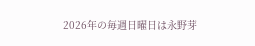2026年の毎週日曜日は永野芽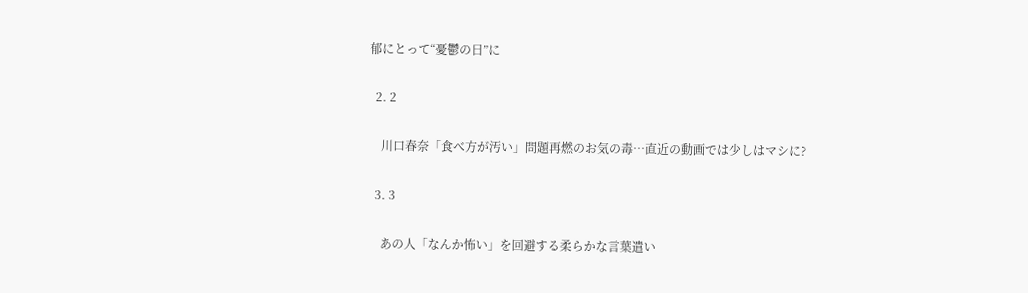郁にとって“憂鬱の日”に

  2. 2

    川口春奈「食べ方が汚い」問題再燃のお気の毒…直近の動画では少しはマシに?

  3. 3

    あの人「なんか怖い」を回避する柔らかな言葉遣い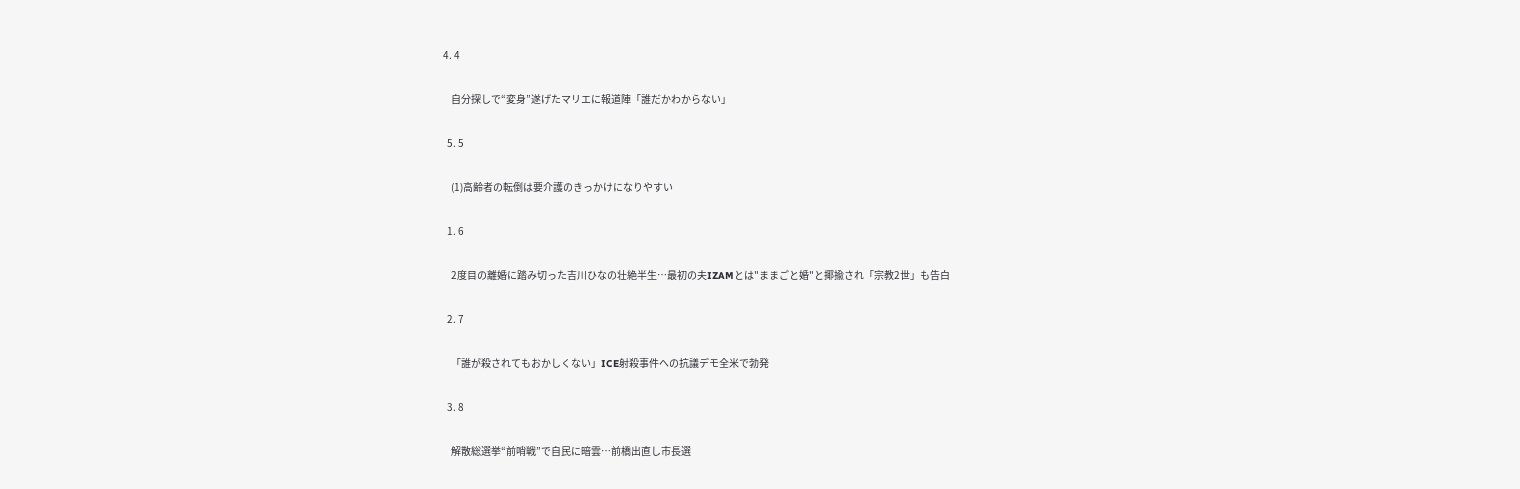4. 4

    自分探しで“変身”遂げたマリエに報道陣「誰だかわからない」

  5. 5

    (1)高齢者の転倒は要介護のきっかけになりやすい

  1. 6

    2度目の離婚に踏み切った吉川ひなの壮絶半生…最初の夫IZAMとは"ままごと婚"と揶揄され「宗教2世」も告白

  2. 7

    「誰が殺されてもおかしくない」ICE射殺事件への抗議デモ全米で勃発

  3. 8

    解散総選挙“前哨戦”で自民に暗雲…前橋出直し市長選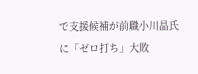で支援候補が前職小川晶氏に「ゼロ打ち」大敗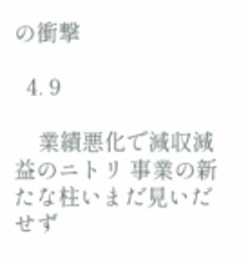の衝撃

  4. 9

    業績悪化で減収減益のニトリ 事業の新たな柱いまだ見いだせず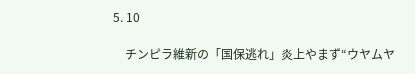5. 10

    チンピラ維新の「国保逃れ」炎上やまず“ウヤムヤ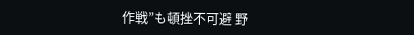作戦”も頓挫不可避 野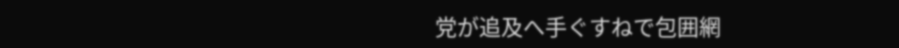党が追及へ手ぐすねで包囲網